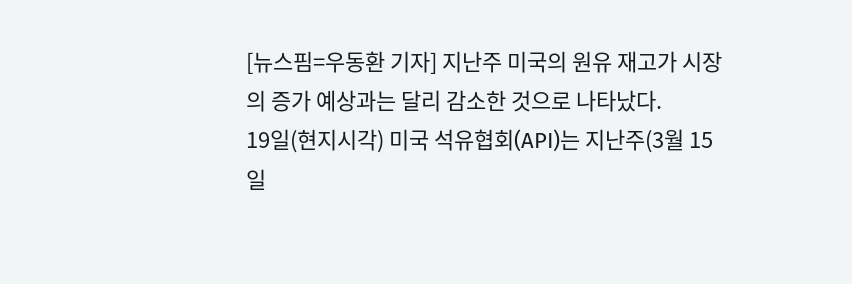[뉴스핌=우동환 기자] 지난주 미국의 원유 재고가 시장의 증가 예상과는 달리 감소한 것으로 나타났다.
19일(현지시각) 미국 석유협회(API)는 지난주(3월 15일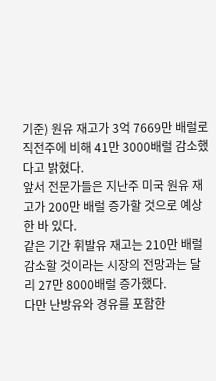기준) 원유 재고가 3억 7669만 배럴로 직전주에 비해 41만 3000배럴 감소했다고 밝혔다.
앞서 전문가들은 지난주 미국 원유 재고가 200만 배럴 증가할 것으로 예상한 바 있다.
같은 기간 휘발유 재고는 210만 배럴 감소할 것이라는 시장의 전망과는 달리 27만 8000배럴 증가했다.
다만 난방유와 경유를 포함한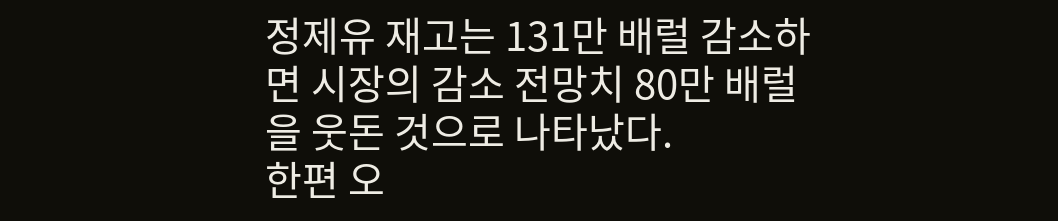정제유 재고는 131만 배럴 감소하면 시장의 감소 전망치 80만 배럴을 웃돈 것으로 나타났다.
한편 오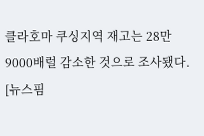클라호마 쿠싱지역 재고는 28만 9000배럴 감소한 것으로 조사됐다.
[뉴스핌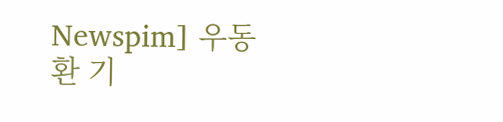Newspim] 우동환 기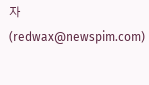자 (redwax@newspim.com)